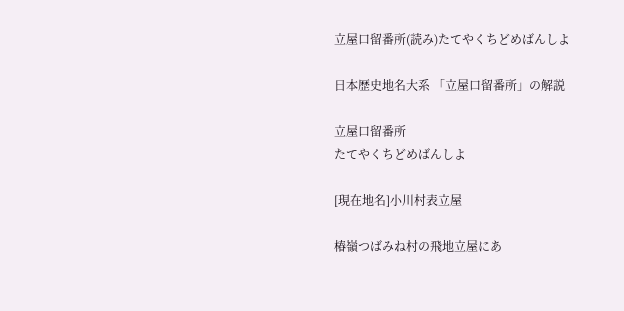立屋口留番所(読み)たてやくちどめばんしよ

日本歴史地名大系 「立屋口留番所」の解説

立屋口留番所
たてやくちどめばんしよ

[現在地名]小川村表立屋

椿嶺つばみね村の飛地立屋にあ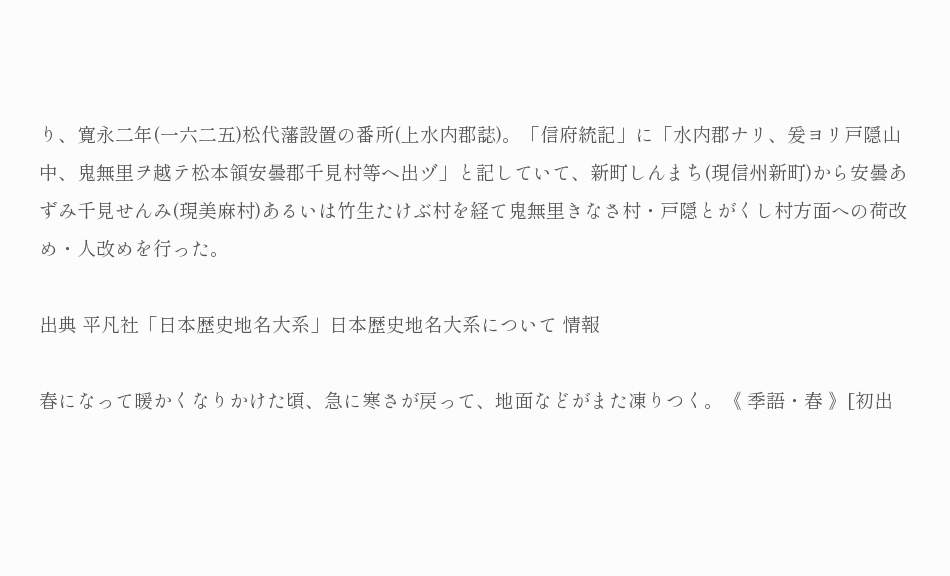り、寛永二年(一六二五)松代藩設置の番所(上水内郡誌)。「信府統記」に「水内郡ナリ、爰ヨリ戸隠山中、鬼無里ヲ越テ松本領安曇郡千見村等ヘ出ヅ」と記していて、新町しんまち(現信州新町)から安曇あずみ千見せんみ(現美麻村)あるいは竹生たけぶ村を経て鬼無里きなさ村・戸隠とがくし村方面への荷改め・人改めを行った。

出典 平凡社「日本歴史地名大系」日本歴史地名大系について 情報

春になって暖かくなりかけた頃、急に寒さが戻って、地面などがまた凍りつく。《 季語・春 》[初出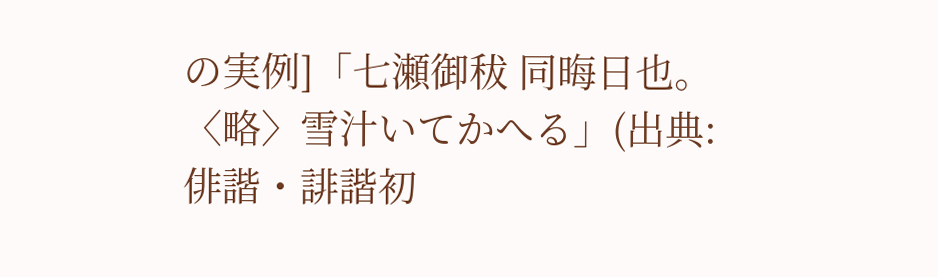の実例]「七瀬御秡 同晦日也。〈略〉雪汁いてかへる」(出典:俳諧・誹諧初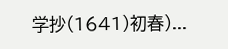学抄(1641)初春)...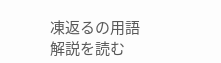凍返るの用語解説を読む